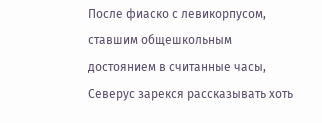После фиаско с левикорпусом, ставшим общешкольным достоянием в считанные часы, Северус зарекся рассказывать хоть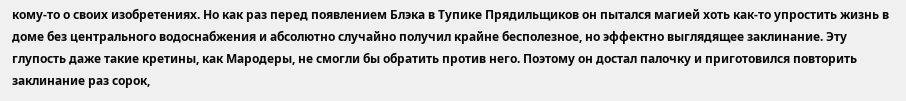кому-то о своих изобретениях. Но как раз перед появлением Блэка в Тупике Прядильщиков он пытался магией хоть как-то упростить жизнь в доме без центрального водоснабжения и абсолютно случайно получил крайне бесполезное, но эффектно выглядящее заклинание. Эту глупость даже такие кретины, как Мародеры, не смогли бы обратить против него. Поэтому он достал палочку и приготовился повторить заклинание раз сорок,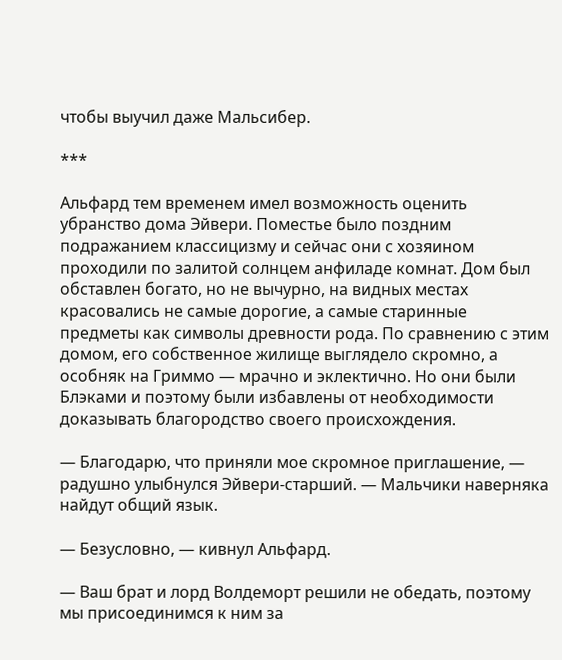чтобы выучил даже Мальсибер.

***

Альфард тем временем имел возможность оценить убранство дома Эйвери. Поместье было поздним подражанием классицизму и сейчас они с хозяином проходили по залитой солнцем анфиладе комнат. Дом был обставлен богато, но не вычурно, на видных местах красовались не самые дорогие, а самые старинные предметы как символы древности рода. По сравнению с этим домом, его собственное жилище выглядело скромно, а особняк на Гриммо — мрачно и эклектично. Но они были Блэками и поэтому были избавлены от необходимости доказывать благородство своего происхождения.

— Благодарю, что приняли мое скромное приглашение, — радушно улыбнулся Эйвери-старший. — Мальчики наверняка найдут общий язык.

— Безусловно, — кивнул Альфард.

— Ваш брат и лорд Волдеморт решили не обедать, поэтому мы присоединимся к ним за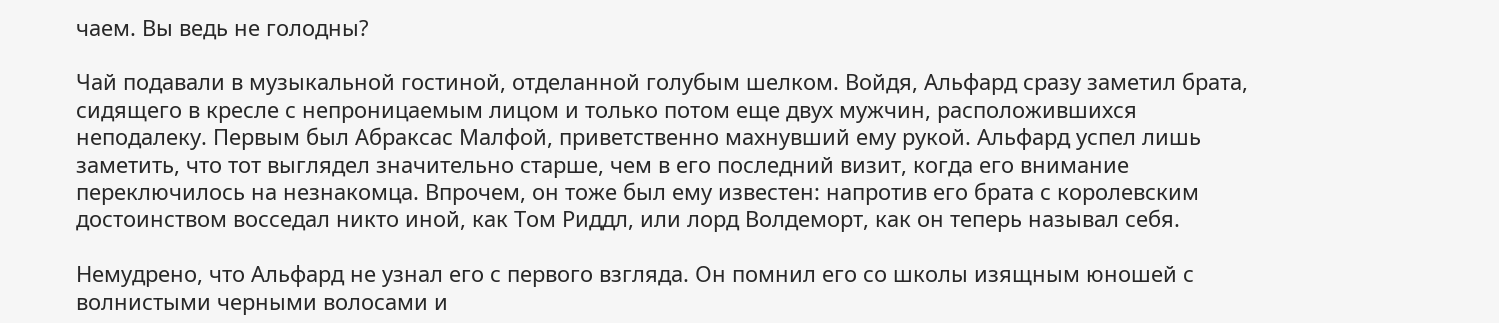чаем. Вы ведь не голодны?

Чай подавали в музыкальной гостиной, отделанной голубым шелком. Войдя, Альфард сразу заметил брата, сидящего в кресле с непроницаемым лицом и только потом еще двух мужчин, расположившихся неподалеку. Первым был Абраксас Малфой, приветственно махнувший ему рукой. Альфард успел лишь заметить, что тот выглядел значительно старше, чем в его последний визит, когда его внимание переключилось на незнакомца. Впрочем, он тоже был ему известен: напротив его брата с королевским достоинством восседал никто иной, как Том Риддл, или лорд Волдеморт, как он теперь называл себя.

Немудрено, что Альфард не узнал его с первого взгляда. Он помнил его со школы изящным юношей с волнистыми черными волосами и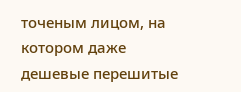точеным лицом, на котором даже дешевые перешитые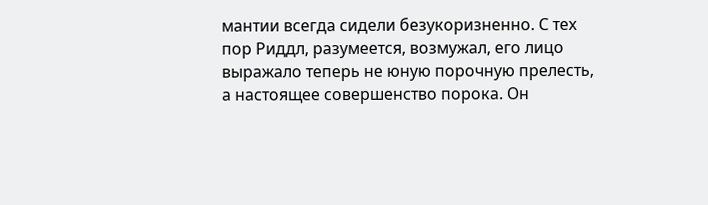мантии всегда сидели безукоризненно. С тех пор Риддл, разумеется, возмужал, его лицо выражало теперь не юную порочную прелесть, а настоящее совершенство порока. Он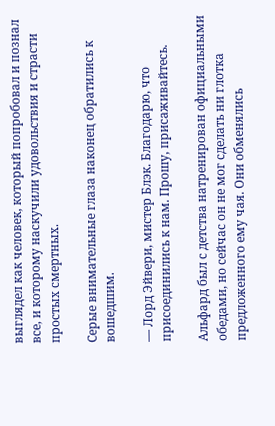выглядел как человек, который попробовал и познал все, и которому наскучили удовольствия и страсти простых смертных.

Серые внимательные глаза наконец обратились к вошедшим.

— Лорд Эйвери, мистер Блэк. Благодарю, что присоединились к нам. Прошу, присаживайтесь.

Альфард был с детства натренирован официальными обедами, но сейчас он не мог сделать ни глотка предложенного ему чая. Они обменялись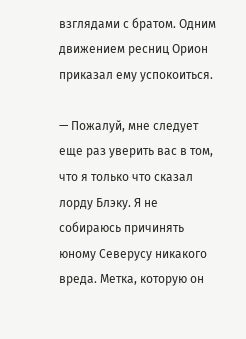взглядами с братом. Одним движением ресниц Орион приказал ему успокоиться.

— Пожалуй, мне следует еще раз уверить вас в том, что я только что сказал лорду Блэку. Я не собираюсь причинять юному Северусу никакого вреда. Метка, которую он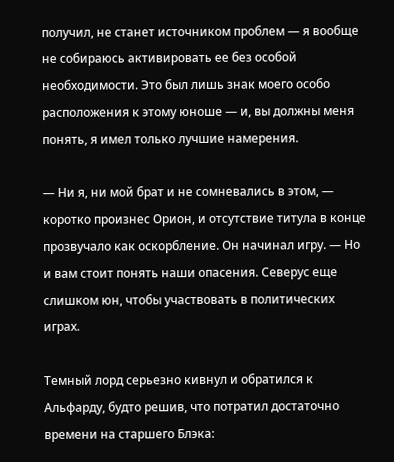получил, не станет источником проблем — я вообще не собираюсь активировать ее без особой необходимости. Это был лишь знак моего особо расположения к этому юноше — и, вы должны меня понять, я имел только лучшие намерения.

— Ни я, ни мой брат и не сомневались в этом, — коротко произнес Орион, и отсутствие титула в конце прозвучало как оскорбление. Он начинал игру. — Но и вам стоит понять наши опасения. Северус еще слишком юн, чтобы участвовать в политических играх.

Темный лорд серьезно кивнул и обратился к Альфарду, будто решив, что потратил достаточно времени на старшего Блэка: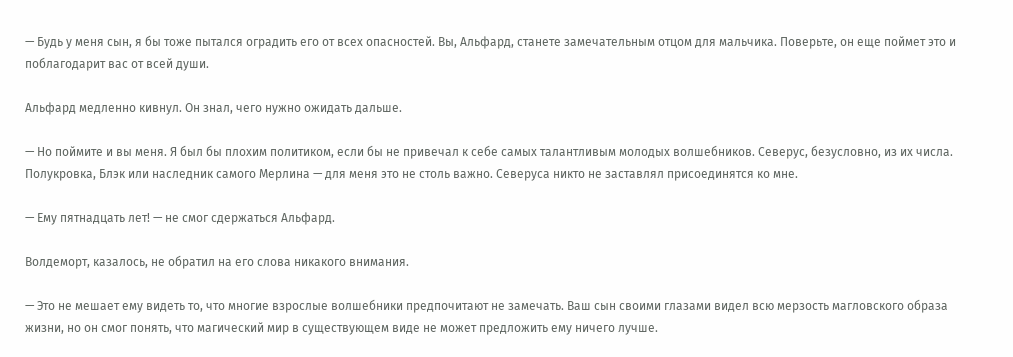— Будь у меня сын, я бы тоже пытался оградить его от всех опасностей. Вы, Альфард, станете замечательным отцом для мальчика. Поверьте, он еще поймет это и поблагодарит вас от всей души.

Альфард медленно кивнул. Он знал, чего нужно ожидать дальше.

— Но поймите и вы меня. Я был бы плохим политиком, если бы не привечал к себе самых талантливым молодых волшебников. Северус, безусловно, из их числа. Полукровка, Блэк или наследник самого Мерлина — для меня это не столь важно. Северуса никто не заставлял присоединятся ко мне.

— Ему пятнадцать лет! — не смог сдержаться Альфард.

Волдеморт, казалось, не обратил на его слова никакого внимания.

— Это не мешает ему видеть то, что многие взрослые волшебники предпочитают не замечать. Ваш сын своими глазами видел всю мерзость магловского образа жизни, но он смог понять, что магический мир в существующем виде не может предложить ему ничего лучше.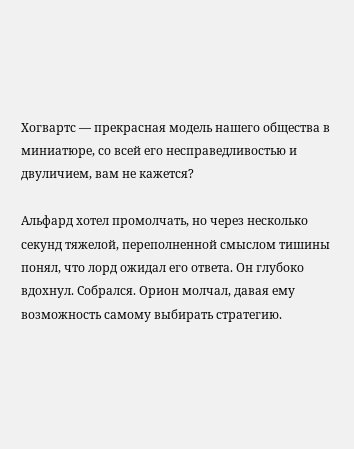Хогвартс — прекрасная модель нашего общества в миниатюре, со всей его несправедливостью и двуличием, вам не кажется?

Альфард хотел промолчать, но через несколько секунд тяжелой, переполненной смыслом тишины понял, что лорд ожидал его ответа. Он глубоко вдохнул. Собрался. Орион молчал, давая ему возможность самому выбирать стратегию.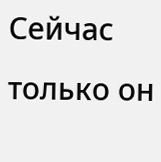Сейчас только он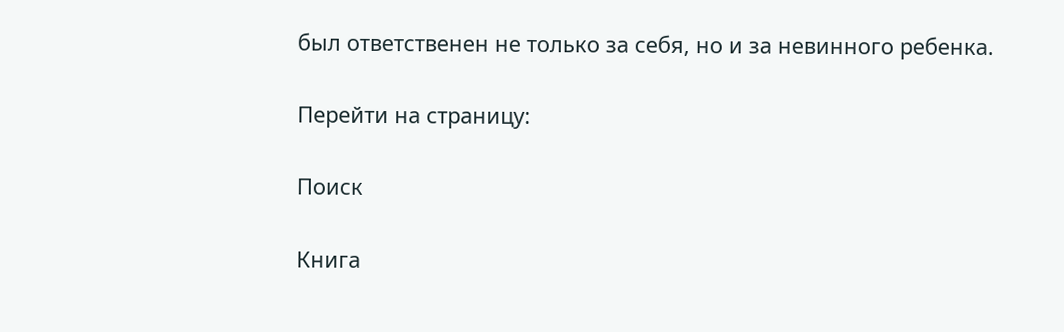был ответственен не только за себя, но и за невинного ребенка.

Перейти на страницу:

Поиск

Книга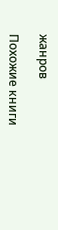жанров

Похожие книги